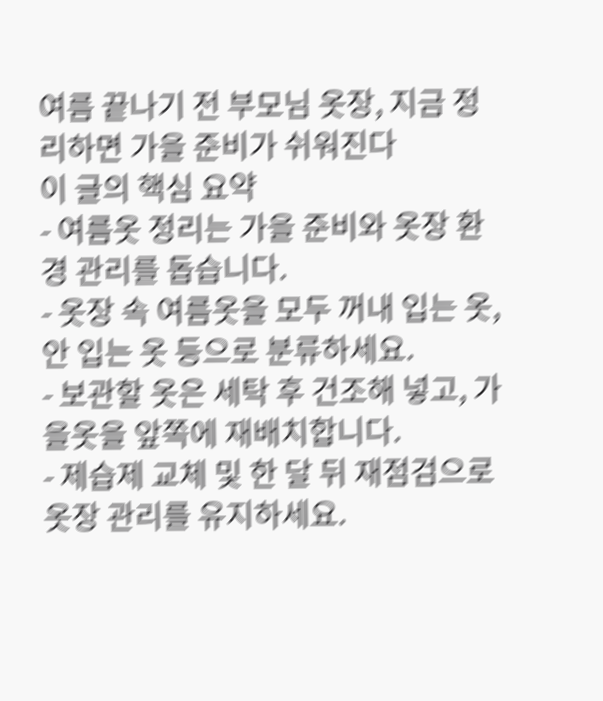여름 끝나기 전 부모님 옷장, 지금 정리하면 가을 준비가 쉬워진다
이 글의 핵심 요약
- 여름옷 정리는 가을 준비와 옷장 환경 관리를 돕습니다.
- 옷장 속 여름옷을 모두 꺼내 입는 옷, 안 입는 옷 등으로 분류하세요.
- 보관할 옷은 세탁 후 건조해 넣고, 가을옷을 앞쪽에 재배치합니다.
- 제습제 교체 및 한 달 뒤 재점검으로 옷장 관리를 유지하세요.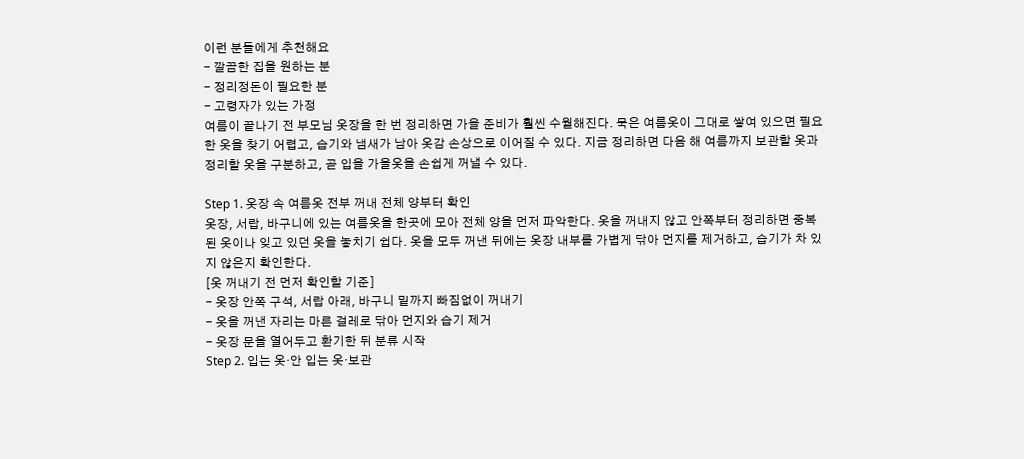이런 분들에게 추천해요
- 깔끔한 집을 원하는 분
- 정리정돈이 필요한 분
- 고령자가 있는 가정
여름이 끝나기 전 부모님 옷장을 한 번 정리하면 가을 준비가 훨씬 수월해진다. 묵은 여름옷이 그대로 쌓여 있으면 필요한 옷을 찾기 어렵고, 습기와 냄새가 남아 옷감 손상으로 이어질 수 있다. 지금 정리하면 다음 해 여름까지 보관할 옷과 정리할 옷을 구분하고, 곧 입을 가을옷을 손쉽게 꺼낼 수 있다.

Step 1. 옷장 속 여름옷 전부 꺼내 전체 양부터 확인
옷장, 서랍, 바구니에 있는 여름옷을 한곳에 모아 전체 양을 먼저 파악한다. 옷을 꺼내지 않고 안쪽부터 정리하면 중복된 옷이나 잊고 있던 옷을 놓치기 쉽다. 옷을 모두 꺼낸 뒤에는 옷장 내부를 가볍게 닦아 먼지를 제거하고, 습기가 차 있지 않은지 확인한다.
[옷 꺼내기 전 먼저 확인할 기준]
- 옷장 안쪽 구석, 서랍 아래, 바구니 밑까지 빠짐없이 꺼내기
- 옷을 꺼낸 자리는 마른 걸레로 닦아 먼지와 습기 제거
- 옷장 문을 열어두고 환기한 뒤 분류 시작
Step 2. 입는 옷·안 입는 옷·보관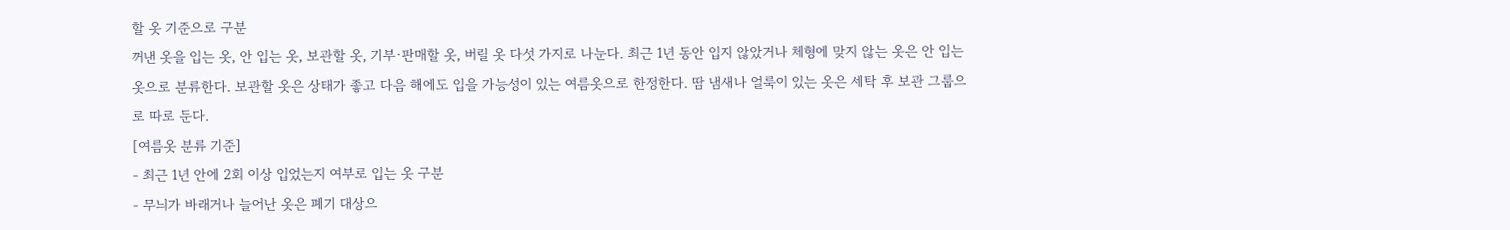할 옷 기준으로 구분
꺼낸 옷을 입는 옷, 안 입는 옷, 보관할 옷, 기부·판매할 옷, 버릴 옷 다섯 가지로 나눈다. 최근 1년 동안 입지 않았거나 체형에 맞지 않는 옷은 안 입는 옷으로 분류한다. 보관할 옷은 상태가 좋고 다음 해에도 입을 가능성이 있는 여름옷으로 한정한다. 땀 냄새나 얼룩이 있는 옷은 세탁 후 보관 그룹으로 따로 둔다.
[여름옷 분류 기준]
- 최근 1년 안에 2회 이상 입었는지 여부로 입는 옷 구분
- 무늬가 바래거나 늘어난 옷은 폐기 대상으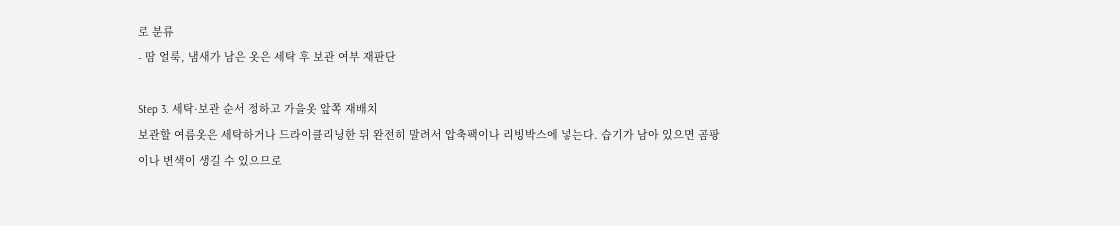로 분류
- 땀 얼룩, 냄새가 남은 옷은 세탁 후 보관 여부 재판단

Step 3. 세탁·보관 순서 정하고 가을옷 앞쪽 재배치
보관할 여름옷은 세탁하거나 드라이클리닝한 뒤 완전히 말려서 압축팩이나 리빙박스에 넣는다. 습기가 남아 있으면 곰팡이나 변색이 생길 수 있으므로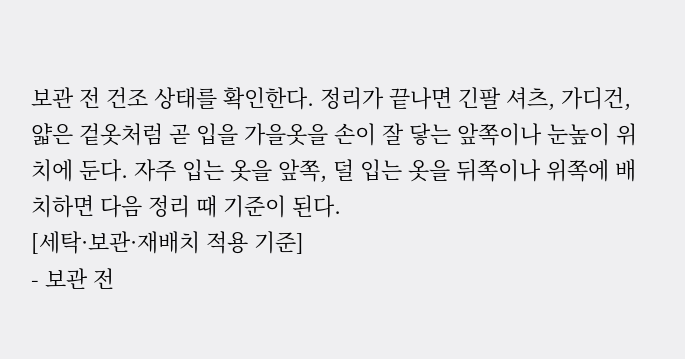보관 전 건조 상태를 확인한다. 정리가 끝나면 긴팔 셔츠, 가디건, 얇은 겉옷처럼 곧 입을 가을옷을 손이 잘 닿는 앞쪽이나 눈높이 위치에 둔다. 자주 입는 옷을 앞쪽, 덜 입는 옷을 뒤쪽이나 위쪽에 배치하면 다음 정리 때 기준이 된다.
[세탁·보관·재배치 적용 기준]
- 보관 전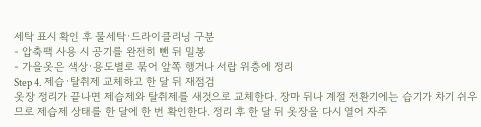세탁 표시 확인 후 물세탁·드라이클리닝 구분
- 압축팩 사용 시 공기를 완전히 뺀 뒤 밀봉
- 가을옷은 색상·용도별로 묶어 앞쪽 행거나 서랍 위층에 정리
Step 4. 제습·탈취제 교체하고 한 달 뒤 재점검
옷장 정리가 끝나면 제습제와 탈취제를 새것으로 교체한다. 장마 뒤나 계절 전환기에는 습기가 차기 쉬우므로 제습제 상태를 한 달에 한 번 확인한다. 정리 후 한 달 뒤 옷장을 다시 열어 자주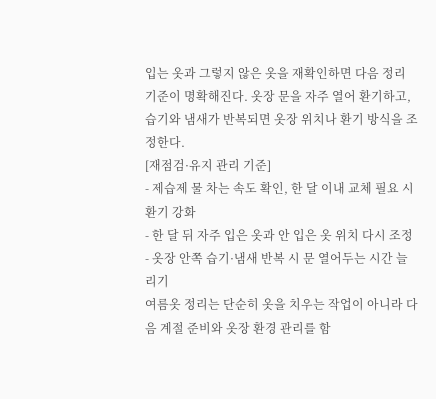입는 옷과 그렇지 않은 옷을 재확인하면 다음 정리 기준이 명확해진다. 옷장 문을 자주 열어 환기하고, 습기와 냄새가 반복되면 옷장 위치나 환기 방식을 조정한다.
[재점검·유지 관리 기준]
- 제습제 물 차는 속도 확인, 한 달 이내 교체 필요 시 환기 강화
- 한 달 뒤 자주 입은 옷과 안 입은 옷 위치 다시 조정
- 옷장 안쪽 습기·냄새 반복 시 문 열어두는 시간 늘리기
여름옷 정리는 단순히 옷을 치우는 작업이 아니라 다음 계절 준비와 옷장 환경 관리를 함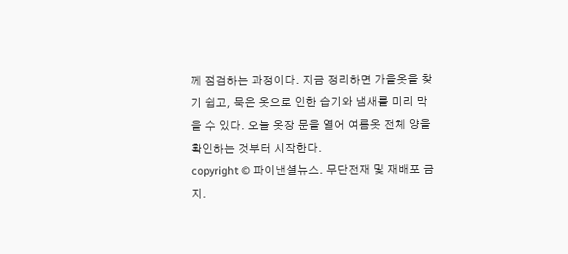께 점검하는 과정이다. 지금 정리하면 가을옷을 찾기 쉽고, 묵은 옷으로 인한 습기와 냄새를 미리 막을 수 있다. 오늘 옷장 문을 열어 여름옷 전체 양을 확인하는 것부터 시작한다.
copyright © 파이낸셜뉴스. 무단전재 및 재배포 금지.